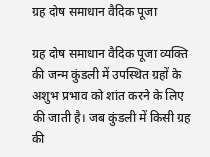ग्रह दोष समाधान वैदिक पूजा

ग्रह दोष समाधान वैदिक पूजा व्यक्ति की जन्म कुंडली में उपस्थित ग्रहों के अशुभ प्रभाव को शांत करने के लिए की जाती है। जब कुंडली में किसी ग्रह की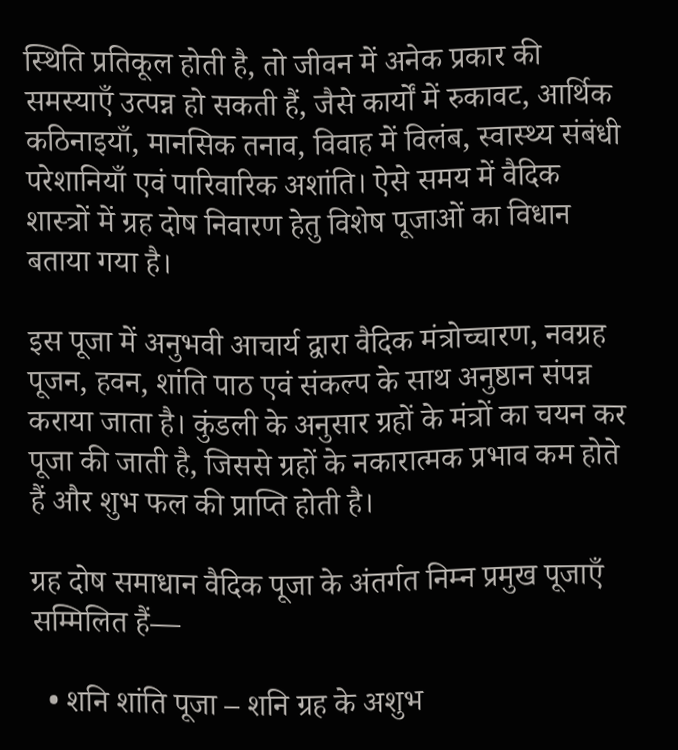स्थिति प्रतिकूल होती है, तो जीवन में अनेक प्रकार की समस्याएँ उत्पन्न हो सकती हैं, जैसे कार्यों में रुकावट, आर्थिक कठिनाइयाँ, मानसिक तनाव, विवाह में विलंब, स्वास्थ्य संबंधी परेशानियाँ एवं पारिवारिक अशांति। ऐसे समय में वैदिक शास्त्रों में ग्रह दोष निवारण हेतु विशेष पूजाओं का विधान बताया गया है।

इस पूजा में अनुभवी आचार्य द्वारा वैदिक मंत्रोच्चारण, नवग्रह पूजन, हवन, शांति पाठ एवं संकल्प के साथ अनुष्ठान संपन्न कराया जाता है। कुंडली के अनुसार ग्रहों के मंत्रों का चयन कर पूजा की जाती है, जिससे ग्रहों के नकारात्मक प्रभाव कम होते हैं और शुभ फल की प्राप्ति होती है।

ग्रह दोष समाधान वैदिक पूजा के अंतर्गत निम्न प्रमुख पूजाएँ सम्मिलित हैं—

  • शनि शांति पूजा – शनि ग्रह के अशुभ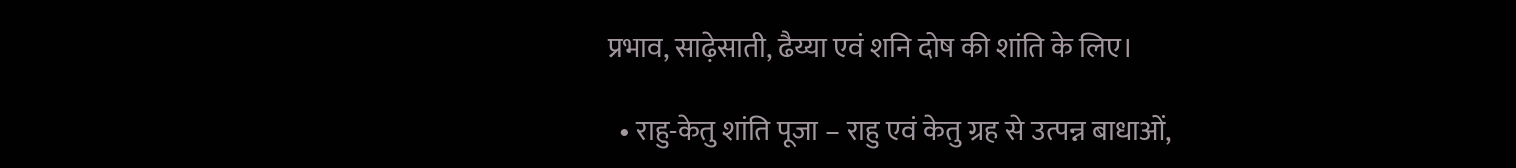प्रभाव, साढ़ेसाती, ढैय्या एवं शनि दोष की शांति के लिए।

  • राहु-केतु शांति पूजा – राहु एवं केतु ग्रह से उत्पन्न बाधाओं,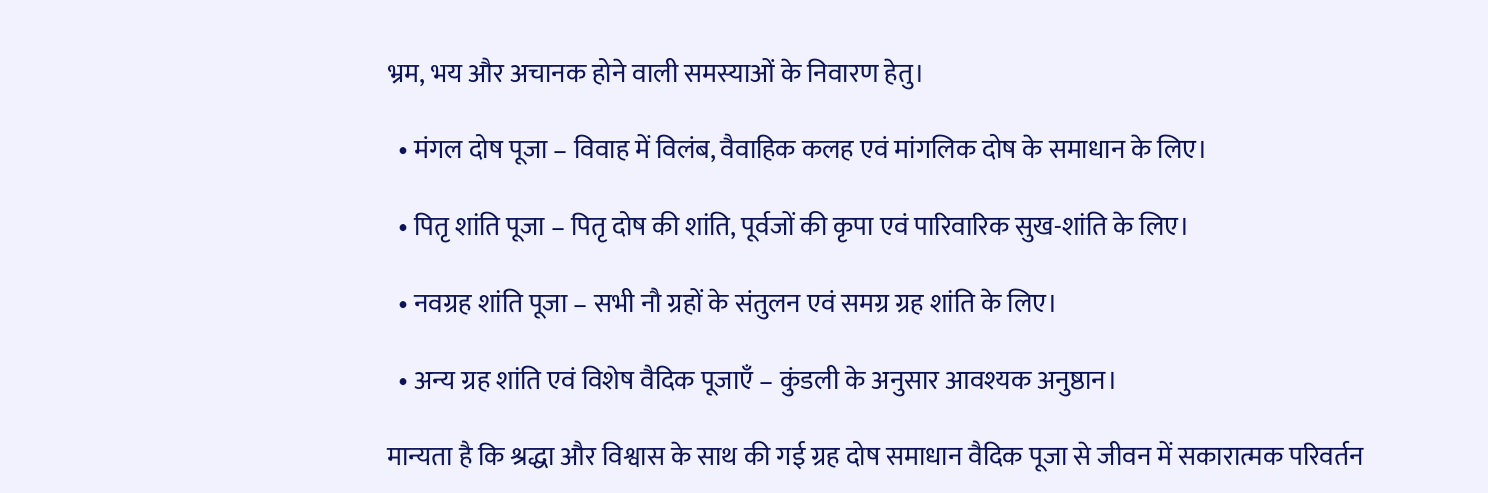भ्रम, भय और अचानक होने वाली समस्याओं के निवारण हेतु।

  • मंगल दोष पूजा – विवाह में विलंब, वैवाहिक कलह एवं मांगलिक दोष के समाधान के लिए।

  • पितृ शांति पूजा – पितृ दोष की शांति, पूर्वजों की कृपा एवं पारिवारिक सुख-शांति के लिए।

  • नवग्रह शांति पूजा – सभी नौ ग्रहों के संतुलन एवं समग्र ग्रह शांति के लिए।

  • अन्य ग्रह शांति एवं विशेष वैदिक पूजाएँ – कुंडली के अनुसार आवश्यक अनुष्ठान।

मान्यता है कि श्रद्धा और विश्वास के साथ की गई ग्रह दोष समाधान वैदिक पूजा से जीवन में सकारात्मक परिवर्तन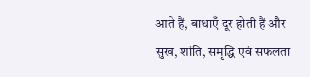आते हैं, बाधाएँ दूर होती हैं और सुख, शांति, समृद्धि एवं सफलता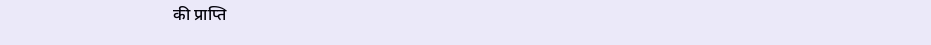की प्राप्ति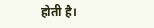होती है।